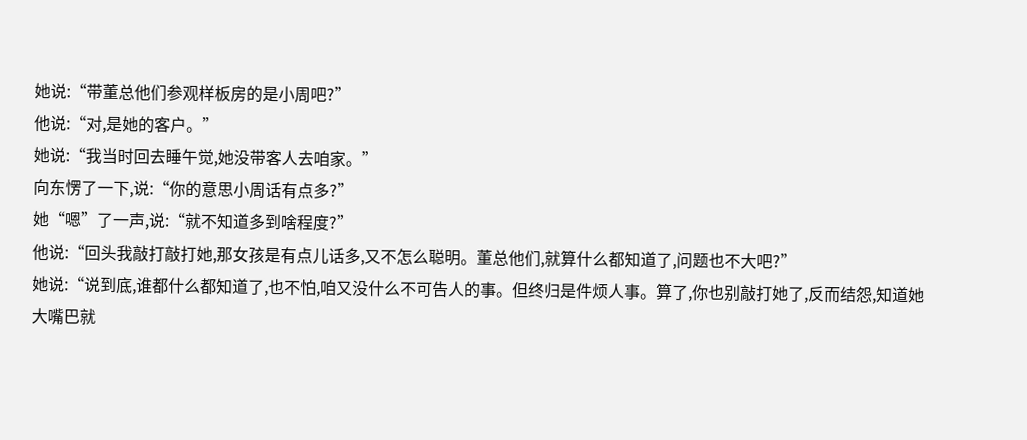她说:“带董总他们参观样板房的是小周吧?”
他说:“对,是她的客户。”
她说:“我当时回去睡午觉,她没带客人去咱家。”
向东愣了一下,说:“你的意思小周话有点多?”
她“嗯”了一声,说:“就不知道多到啥程度?”
他说:“回头我敲打敲打她,那女孩是有点儿话多,又不怎么聪明。董总他们,就算什么都知道了,问题也不大吧?”
她说:“说到底,谁都什么都知道了,也不怕,咱又没什么不可告人的事。但终归是件烦人事。算了,你也别敲打她了,反而结怨,知道她大嘴巴就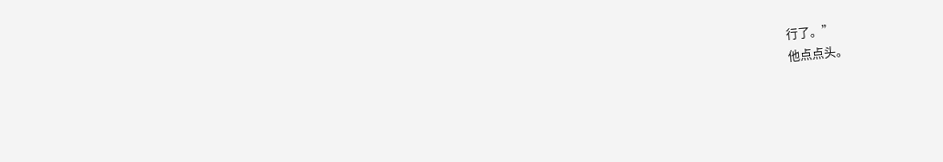行了。”
他点点头。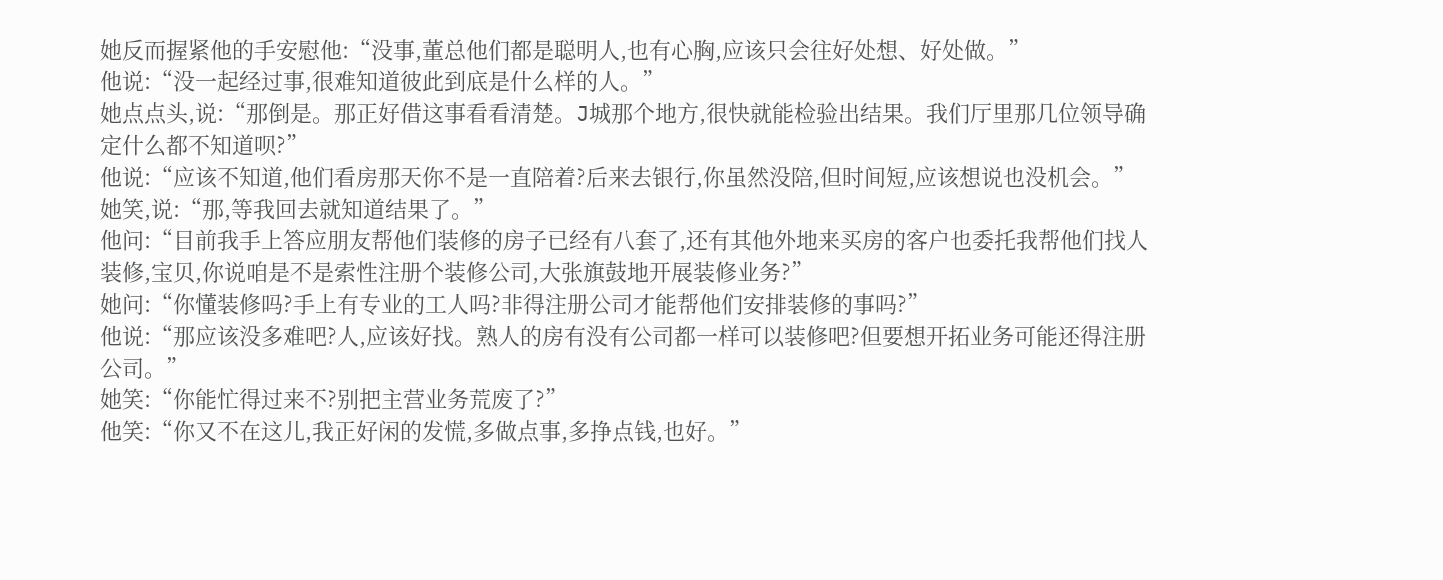她反而握紧他的手安慰他:“没事,董总他们都是聪明人,也有心胸,应该只会往好处想、好处做。”
他说:“没一起经过事,很难知道彼此到底是什么样的人。”
她点点头,说:“那倒是。那正好借这事看看清楚。J城那个地方,很快就能检验出结果。我们厅里那几位领导确定什么都不知道呗?”
他说:“应该不知道,他们看房那天你不是一直陪着?后来去银行,你虽然没陪,但时间短,应该想说也没机会。”
她笑,说:“那,等我回去就知道结果了。”
他问:“目前我手上答应朋友帮他们装修的房子已经有八套了,还有其他外地来买房的客户也委托我帮他们找人装修,宝贝,你说咱是不是索性注册个装修公司,大张旗鼓地开展装修业务?”
她问:“你懂装修吗?手上有专业的工人吗?非得注册公司才能帮他们安排装修的事吗?”
他说:“那应该没多难吧?人,应该好找。熟人的房有没有公司都一样可以装修吧?但要想开拓业务可能还得注册公司。”
她笑:“你能忙得过来不?别把主营业务荒废了?”
他笑:“你又不在这儿,我正好闲的发慌,多做点事,多挣点钱,也好。”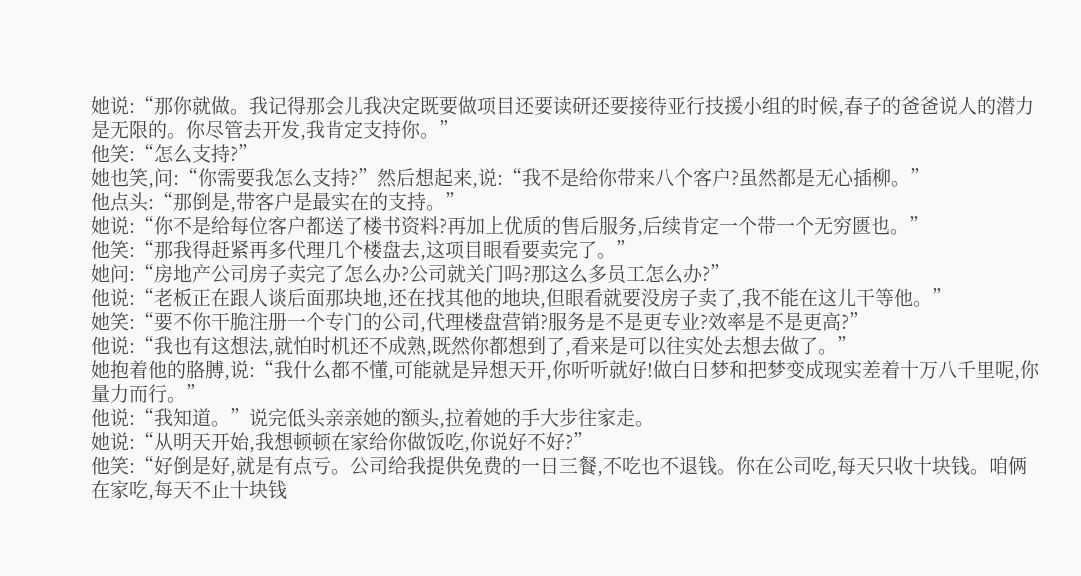她说:“那你就做。我记得那会儿我决定既要做项目还要读研还要接待亚行技援小组的时候,春子的爸爸说人的潜力是无限的。你尽管去开发,我肯定支持你。”
他笑:“怎么支持?”
她也笑,问:“你需要我怎么支持?”然后想起来,说:“我不是给你带来八个客户?虽然都是无心插柳。”
他点头:“那倒是,带客户是最实在的支持。”
她说:“你不是给每位客户都送了楼书资料?再加上优质的售后服务,后续肯定一个带一个无穷匮也。”
他笑:“那我得赶紧再多代理几个楼盘去,这项目眼看要卖完了。”
她问:“房地产公司房子卖完了怎么办?公司就关门吗?那这么多员工怎么办?”
他说:“老板正在跟人谈后面那块地,还在找其他的地块,但眼看就要没房子卖了,我不能在这儿干等他。”
她笑:“要不你干脆注册一个专门的公司,代理楼盘营销?服务是不是更专业?效率是不是更高?”
他说:“我也有这想法,就怕时机还不成熟,既然你都想到了,看来是可以往实处去想去做了。”
她抱着他的胳膊,说:“我什么都不懂,可能就是异想天开,你听听就好!做白日梦和把梦变成现实差着十万八千里呢,你量力而行。”
他说:“我知道。”说完低头亲亲她的额头,拉着她的手大步往家走。
她说:“从明天开始,我想顿顿在家给你做饭吃,你说好不好?”
他笑:“好倒是好,就是有点亏。公司给我提供免费的一日三餐,不吃也不退钱。你在公司吃,每天只收十块钱。咱俩在家吃,每天不止十块钱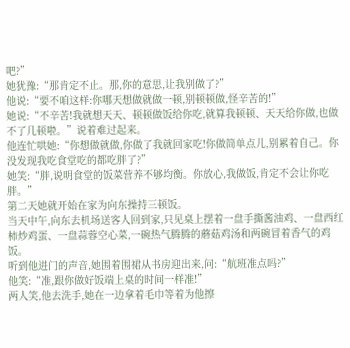吧?”
她犹豫:“那肯定不止。那,你的意思,让我别做了?”
他说:“要不咱这样:你哪天想做就做一顿,别顿顿做,怪辛苦的!”
她说:“不辛苦!我就想天天、顿顿做饭给你吃,就算我顿顿、天天给你做,也做不了几顿啦。”说着难过起来。
他连忙哄她:“你想做就做,你做了我就回家吃!你做简单点儿,别累着自己。你没发现我吃食堂吃的都吃胖了?”
她笑:“胖,说明食堂的饭菜营养不够均衡。你放心,我做饭,肯定不会让你吃胖。”
第二天她就开始在家为向东操持三顿饭。
当天中午,向东去机场送客人回到家,只见桌上摆着一盘手撕酱油鸡、一盘西红柿炒鸡蛋、一盘蒜蓉空心菜,一碗热气腾腾的蘑菇鸡汤和两碗冒着香气的鸡饭。
听到他进门的声音,她围着围裙从书房迎出来,问:“航班准点吗?”
他笑:“准,跟你做好饭端上桌的时间一样准!”
两人笑,他去洗手,她在一边拿着毛巾等着为他擦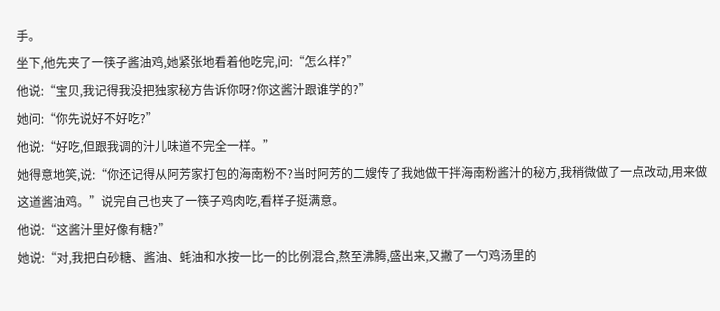手。
坐下,他先夹了一筷子酱油鸡,她紧张地看着他吃完,问:“怎么样?”
他说:“宝贝,我记得我没把独家秘方告诉你呀?你这酱汁跟谁学的?”
她问:“你先说好不好吃?”
他说:“好吃,但跟我调的汁儿味道不完全一样。”
她得意地笑,说:“你还记得从阿芳家打包的海南粉不?当时阿芳的二嫂传了我她做干拌海南粉酱汁的秘方,我稍微做了一点改动,用来做这道酱油鸡。”说完自己也夹了一筷子鸡肉吃,看样子挺满意。
他说:“这酱汁里好像有糖?”
她说:“对,我把白砂糖、酱油、蚝油和水按一比一的比例混合,熬至沸腾,盛出来,又撇了一勺鸡汤里的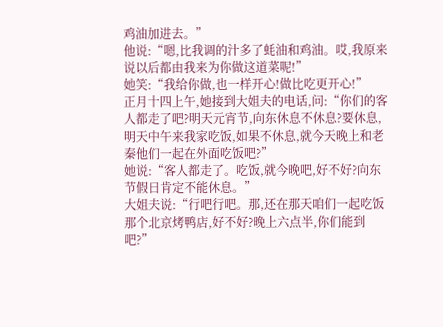鸡油加进去。”
他说:“嗯,比我调的汁多了蚝油和鸡油。哎,我原来说以后都由我来为你做这道菜呢!”
她笑:“我给你做,也一样开心!做比吃更开心!”
正月十四上午,她接到大姐夫的电话,问:“你们的客人都走了吧?明天元宵节,向东休息不休息?要休息,明天中午来我家吃饭,如果不休息,就今天晚上和老秦他们一起在外面吃饭吧?”
她说:“客人都走了。吃饭,就今晚吧,好不好?向东节假日肯定不能休息。”
大姐夫说:“行吧行吧。那,还在那天咱们一起吃饭那个北京烤鸭店,好不好?晚上六点半,你们能到吧?”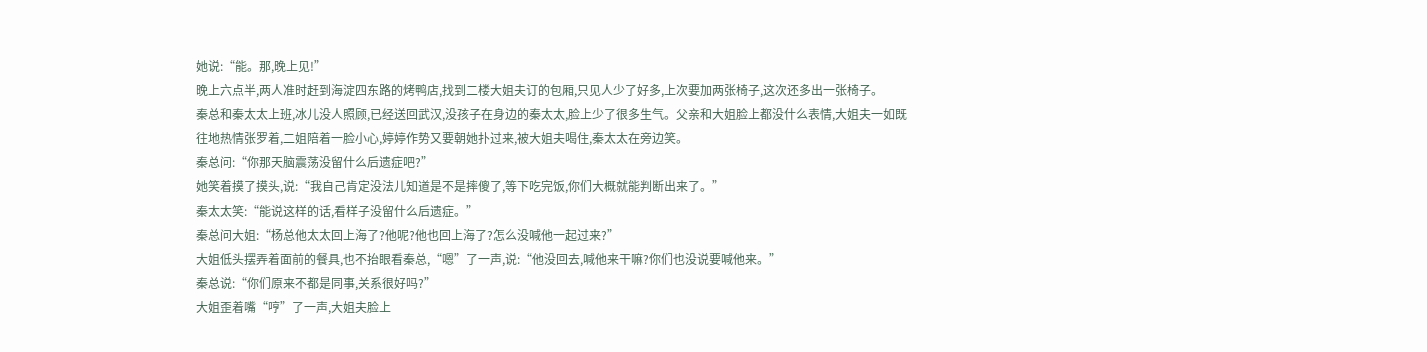她说:“能。那,晚上见!”
晚上六点半,两人准时赶到海淀四东路的烤鸭店,找到二楼大姐夫订的包厢,只见人少了好多,上次要加两张椅子,这次还多出一张椅子。
秦总和秦太太上班,冰儿没人照顾,已经送回武汉,没孩子在身边的秦太太,脸上少了很多生气。父亲和大姐脸上都没什么表情,大姐夫一如既往地热情张罗着,二姐陪着一脸小心,婷婷作势又要朝她扑过来,被大姐夫喝住,秦太太在旁边笑。
秦总问:“你那天脑震荡没留什么后遗症吧?”
她笑着摸了摸头,说:“我自己肯定没法儿知道是不是摔傻了,等下吃完饭,你们大概就能判断出来了。”
秦太太笑:“能说这样的话,看样子没留什么后遗症。”
秦总问大姐:“杨总他太太回上海了?他呢?他也回上海了?怎么没喊他一起过来?”
大姐低头摆弄着面前的餐具,也不抬眼看秦总,“嗯”了一声,说:“他没回去,喊他来干嘛?你们也没说要喊他来。”
秦总说:“你们原来不都是同事,关系很好吗?”
大姐歪着嘴“哼”了一声,大姐夫脸上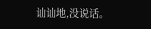讪讪地,没说话。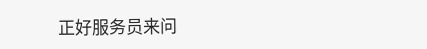正好服务员来问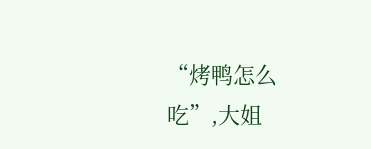“烤鸭怎么吃”,大姐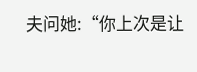夫问她:“你上次是让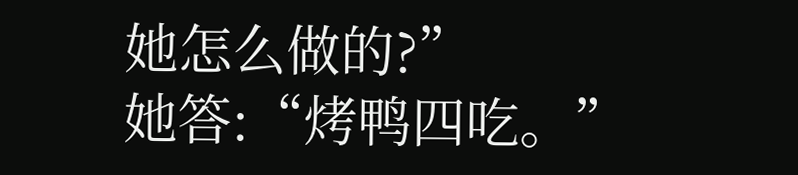她怎么做的?”
她答:“烤鸭四吃。”